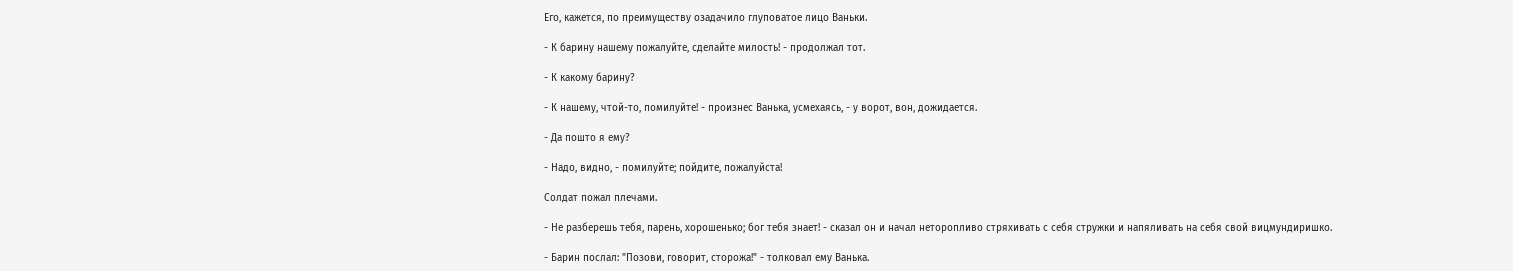Его, кажется, по преимуществу озадачило глуповатое лицо Ваньки.

- К барину нашему пожалуйте, сделайте милость! - продолжал тот.

- К какому барину?

- К нашему, чтой-то, помилуйте! - произнес Ванька, усмехаясь, - у ворот, вон, дожидается.

- Да пошто я ему?

- Надо, видно, - помилуйте; пойдите, пожалуйста!

Солдат пожал плечами.

- Не разберешь тебя, парень, хорошенько; бог тебя знает! - сказал он и начал неторопливо стряхивать с себя стружки и напяливать на себя свой вицмундиришко.

- Барин послал: "Позови, говорит, сторожа!" - толковал ему Ванька.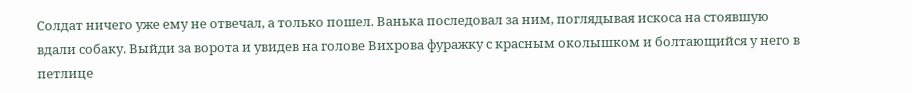Солдат ничего уже ему не отвечал, а только пошел. Ванька последовал за ним, поглядывая искоса на стоявшую вдали собаку. Выйди за ворота и увидев на голове Вихрова фуражку с красным околышком и болтающийся у него в петлице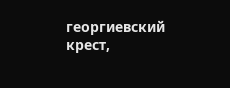георгиевский крест,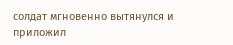солдат мгновенно вытянулся и приложил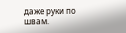даже руки по швам.